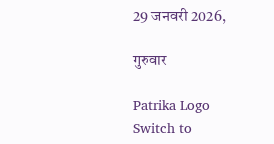29 जनवरी 2026,

गुरुवार

Patrika Logo
Switch to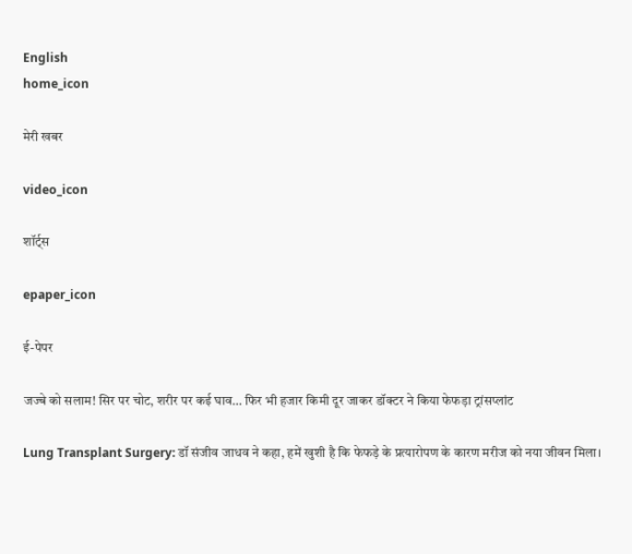English
home_icon

मेरी खबर

video_icon

शॉर्ट्स

epaper_icon

ई-पेपर

जज्बे को सलाम! सिर पर चोट, शरीर पर कई घाव… फिर भी हजार किमी दूर जाकर डॉक्टर ने किया फेफड़ा ट्रांसप्लांट

Lung Transplant Surgery: डॉ संजीव जाधव ने कहा, हमें खुशी है कि फेफड़े के प्रत्यारोपण के कारण मरीज को नया जीवन मिला।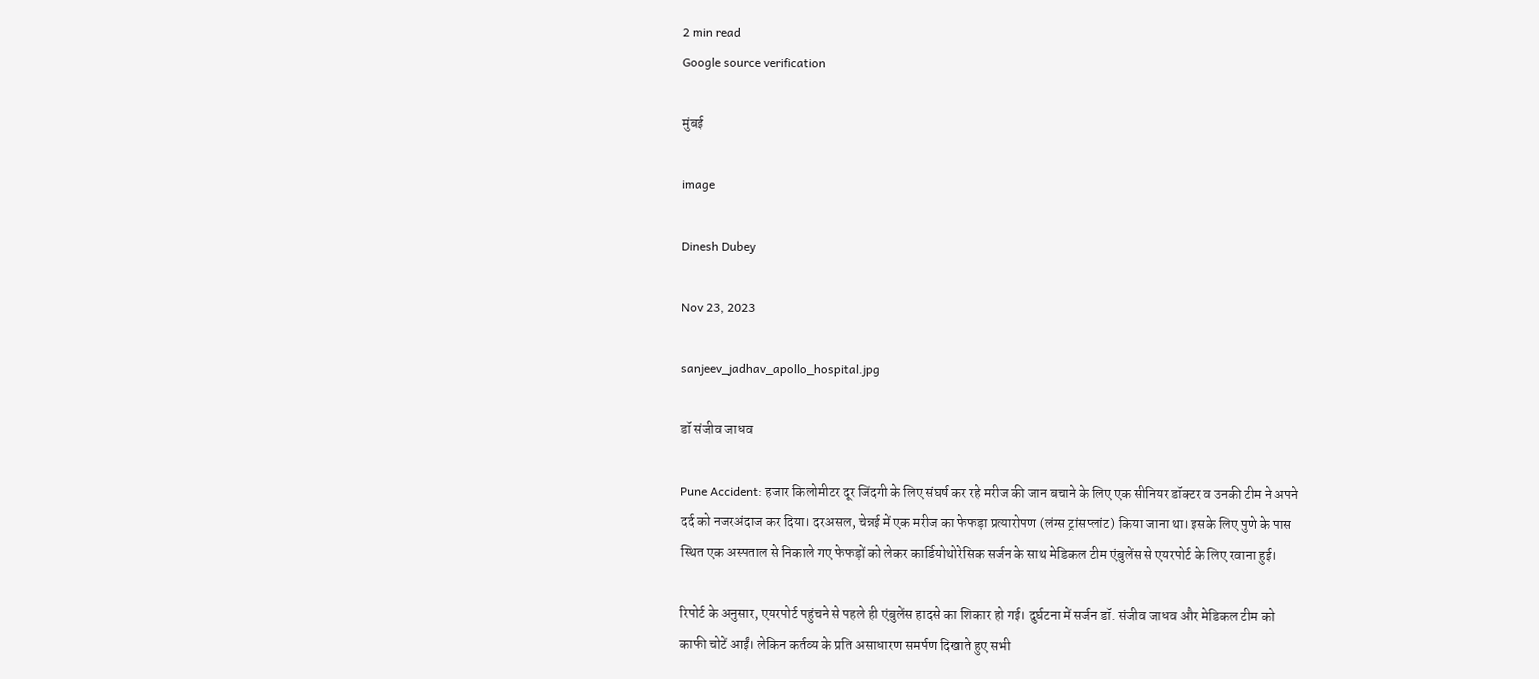2 min read
Google source verification

मुंबई

image

Dinesh Dubey

Nov 23, 2023

sanjeev_jadhav_apollo_hospital.jpg

डॉ संजीव जाधव

Pune Accident: हजार किलोमीटर दूर जिंदगी के लिए संघर्ष कर रहे मरीज की जान बचाने के लिए एक सीनियर डॉक्टर व उनकी टीम ने अपने दर्द को नजरअंदाज कर दिया। दरअसल, चेन्नई में एक मरीज का फेफड़ा प्रत्यारोपण (लंग्स ट्रांसप्लांट) किया जाना था। इसके लिए पुणे के पास स्थित एक अस्पताल से निकाले गए फेफड़ों को लेकर कार्डियोथोरेसिक सर्जन के साथ मेडिकल टीम एंबुलेंस से एयरपोर्ट के लिए रवाना हुई।

रिपोर्ट के अनुसार, एयरपोर्ट पहुंचने से पहले ही एंबुलेंस हादसे का शिकार हो गई। दुर्घटना में सर्जन डॉ. संजीव जाधव और मेडिकल टीम को काफी चोटें आईं। लेकिन कर्तव्य के प्रति असाधारण समर्पण दिखाते हुए सभी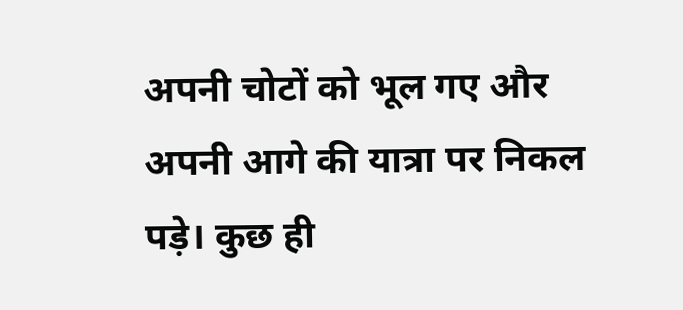अपनी चोटों को भूल गए और अपनी आगे की यात्रा पर निकल पड़े। कुछ ही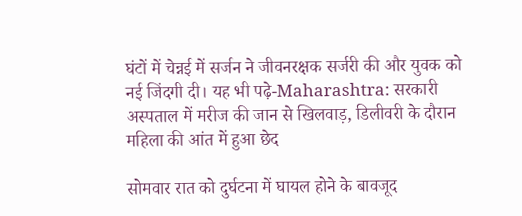घंटों में चेन्नई में सर्जन ने जीवनरक्षक सर्जरी की और युवक को नई जिंदगी दी। यह भी पढ़े-Maharashtra: सरकारी अस्पताल में मरीज की जान से खिलवाड़, डिलीवरी के दौरान महिला की आंत में हुआ छेद

सोमवार रात को दुर्घटना में घायल होने के बावजूद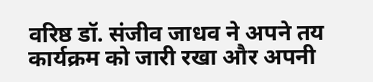वरिष्ठ डॉ. संजीव जाधव ने अपने तय कार्यक्रम को जारी रखा और अपनी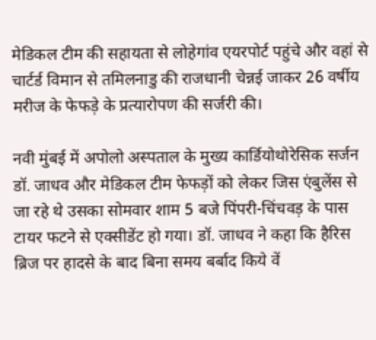मेडिकल टीम की सहायता से लोहेगांव एयरपोर्ट पहुंचे और वहां से चार्टर्ड विमान से तमिलनाडु की राजधानी चेन्नई जाकर 26 वर्षीय मरीज के फेफड़े के प्रत्यारोपण की सर्जरी की।

नवी मुंबई में अपोलो अस्पताल के मुख्य कार्डियोथोरेसिक सर्जन डॉ. जाधव और मेडिकल टीम फेफड़ों को लेकर जिस एंबुलेंस से जा रहे थे उसका सोमवार शाम 5 बजे पिंपरी-चिंचवड़ के पास टायर फटने से एक्सीडेंट हो गया। डॉ. जाधव ने कहा कि हैरिस ब्रिज पर हादसे के बाद बिना समय बर्बाद किये वें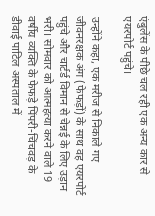एंबुलेंस के पीछे चल रही एक अन्य कार से एयरपोर्ट पहुंचे।

उन्होंने कहा, एक मरीज से निकाले गए जीवनरक्षक अंग (फेफड़ों) के साथ वह एयरपोर्ट पहुंचे और चार्टर्ड विमान से चेन्नई के लिए उड़ान भरी। सोमवार को आत्महत्या करने वाले 19 वर्षीय व्यक्ति के फेफड़े पिंपरी-चिंचवड़ के डीवाई पाटिल अस्पताल में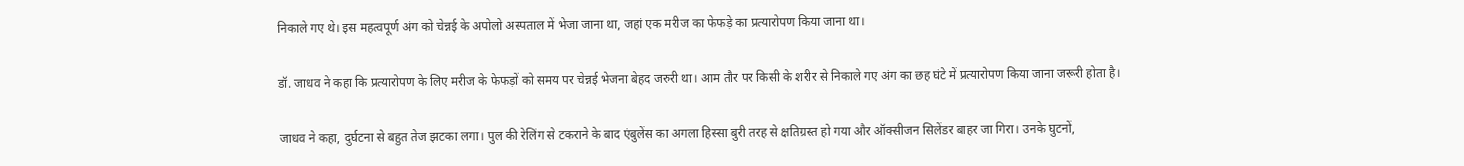निकाले गए थे। इस महत्वपूर्ण अंग को चेन्नई के अपोलो अस्पताल में भेजा जाना था, जहां एक मरीज का फेफड़े का प्रत्यारोपण किया जाना था।

डॉ. जाधव ने कहा कि प्रत्यारोपण के लिए मरीज के फेफड़ों को समय पर चेन्नई भेजना बेहद जरुरी था। आम तौर पर किसी के शरीर से निकाले गए अंग का छह घंटे में प्रत्यारोपण किया जाना जरूरी होता है।

जाधव ने कहा, दुर्घटना से बहुत तेज झटका लगा। पुल की रेलिंग से टकराने के बाद एंबुलेंस का अगला हिस्सा बुरी तरह से क्षतिग्रस्त हो गया और ऑक्सीजन सिलेंडर बाहर जा गिरा। उनके घुटनों,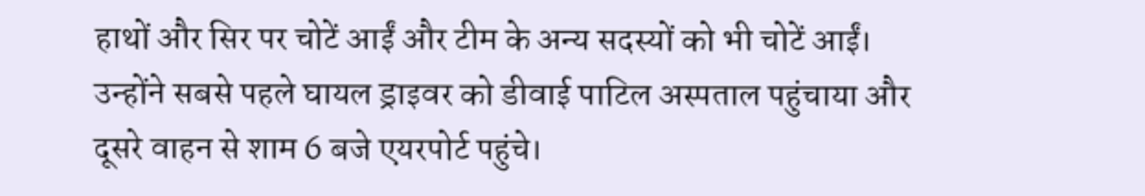हाथों और सिर पर चोटें आईं और टीम के अन्य सदस्यों को भी चोटें आईं। उन्होंने सबसे पहले घायल ड्राइवर को डीवाई पाटिल अस्पताल पहुंचाया और दूसरे वाहन से शाम 6 बजे एयरपोर्ट पहुंचे।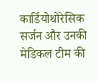कार्डियोथोरेसिक सर्जन और उनकी मेडिकल टीम की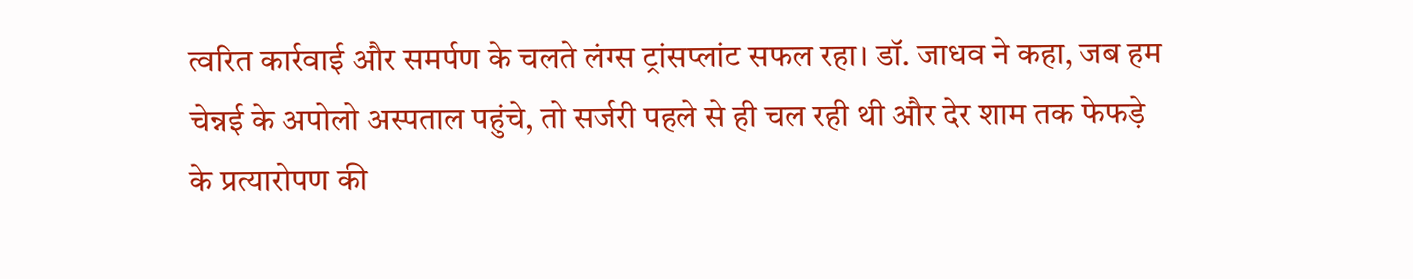त्वरित कार्रवाई और समर्पण के चलते लंग्स ट्रांसप्लांट सफल रहा। डॉ. जाधव ने कहा, जब हम चेन्नई के अपोलो अस्पताल पहुंचे, तो सर्जरी पहले से ही चल रही थी और देर शाम तक फेफड़े के प्रत्यारोपण की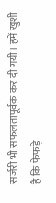सर्जरी भी सफलतापूर्वक कर दी गयी। हमें खुशी है कि फेफड़े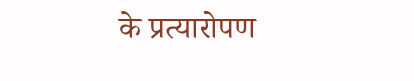के प्रत्यारोपण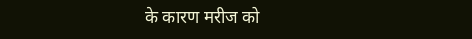के कारण मरीज को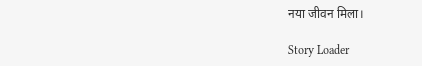नया जीवन मिला।

Story Loader